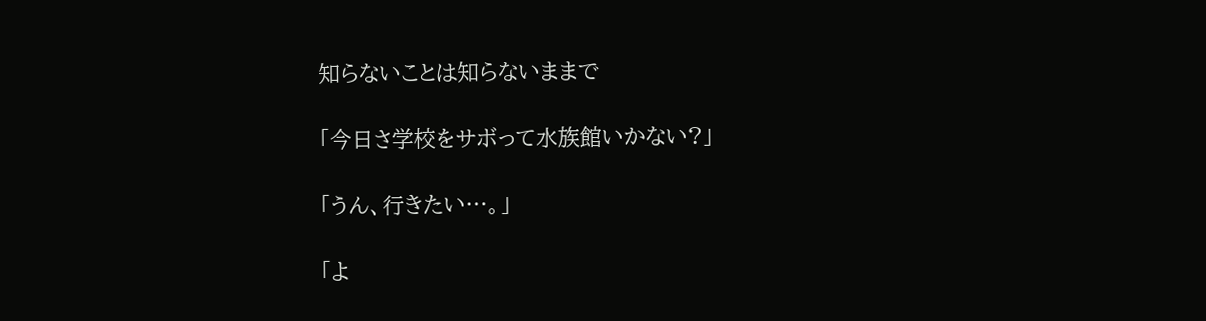知らないことは知らないままで

「今日さ学校をサボって水族館いかない?」

「うん、行きたい…。」

「よ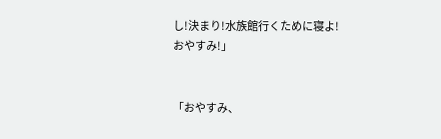し!決まり!水族館行くために寝よ!
おやすみ!」


「おやすみ、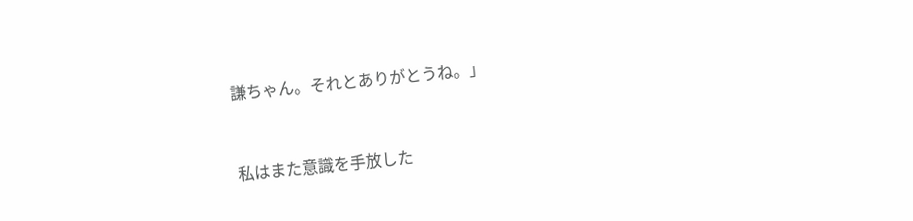謙ちゃん。それとありがとうね。」


私はまた意識を手放した